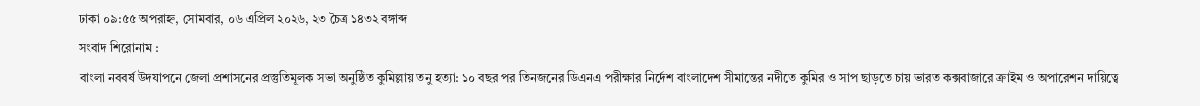ঢাকা ০৯:৫৫ অপরাহ্ন, সোমবার, ০৬ এপ্রিল ২০২৬, ২৩ চৈত্র ১৪৩২ বঙ্গাব্দ
সংবাদ শিরোনাম :
বাংলা নববর্ষ উদযাপনে জেলা প্রশাসনের প্রস্তুতিমূলক সভা অনুষ্ঠিত কুমিল্লায় তনু হত্যা: ১০ বছর পর তিনজনের ডিএনএ পরীক্ষার নির্দেশ বাংলাদেশ সীমান্তের নদীতে কুমির ও সাপ ছাড়তে চায় ভারত কক্সবাজারে ক্রাইম ও অপারেশন দায়িত্বে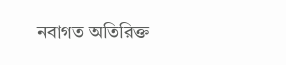নবাগত অতিরিক্ত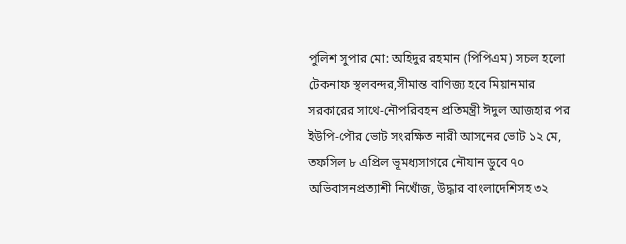পুলিশ সুপার মো: অহিদুর রহমান (পিপিএম) সচল হলো টেকনাফ স্থলবন্দর,সীমান্ত বাণিজ্য হবে মিয়ানমার সরকারের সাথে-নৌপরিবহন প্রতিমন্ত্রী ঈদুল আজহার পর ইউপি-পৌর ভোট সংরক্ষিত নারী আসনের ভোট ১২ মে, তফসিল ৮ এপ্রিল ভূমধ্যসাগরে নৌযান ডুবে ৭০ অভিবাসনপ্রত্যাশী নিখোঁজ, উদ্ধার বাংলাদেশিসহ ৩২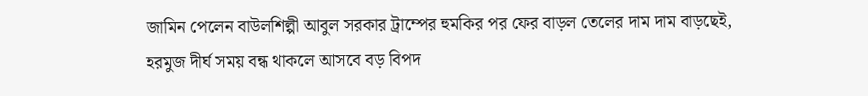জামিন পেলেন বাউলশিল্পী আবুল সরকার ট্রাম্পের হুমকির পর ফের বাড়ল তেলের দাম দাম বাড়ছেই, হরমুজ দীর্ঘ সময় বন্ধ থাকলে আসবে বড় বিপদ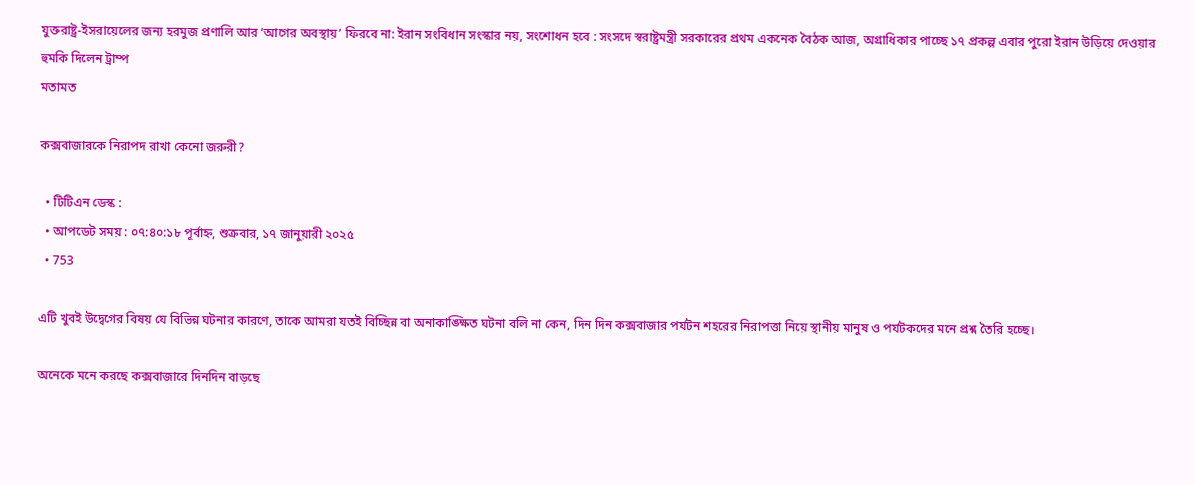যুক্তরাষ্ট্র-ইসরায়েলের জন্য হরমুজ প্রণালি আর ‘আগের অবস্থায়’ ফিরবে না: ইরান সংবিধান সংস্কার নয়, সংশোধন হবে : সংসদে স্বরাষ্ট্রমন্ত্রী সরকারের প্রথম একনেক বৈঠক আজ, অগ্রাধিকার পাচ্ছে ১৭ প্রকল্প এবার পুরো ইরান উড়িয়ে দেওয়ার হুমকি দিলেন ট্রাম্প
মতামত

কক্সবাজারকে নিরাপদ রাখা কেনো জরুরী?

  • টিটিএন ডেস্ক :
  • আপডেট সময় : ০৭:৪০:১৮ পূর্বাহ্ন, শুক্রবার, ১৭ জানুয়ারী ২০২৫
  • 753

এটি খুবই উদ্বেগের বিষয় যে বিভিন্ন ঘটনার কারণে, তাকে আমরা যতই বিচ্ছিন্ন বা অনাকাঙ্ক্ষিত ঘটনা বলি না কেন, দিন দিন কক্সবাজার পর্যটন শহরের নিরাপত্তা নিয়ে স্থানীয় মানুষ ও পর্যটকদের মনে প্রশ্ন তৈরি হচ্ছে।

অনেকে মনে করছে কক্সবাজারে দিনদিন বাড়ছে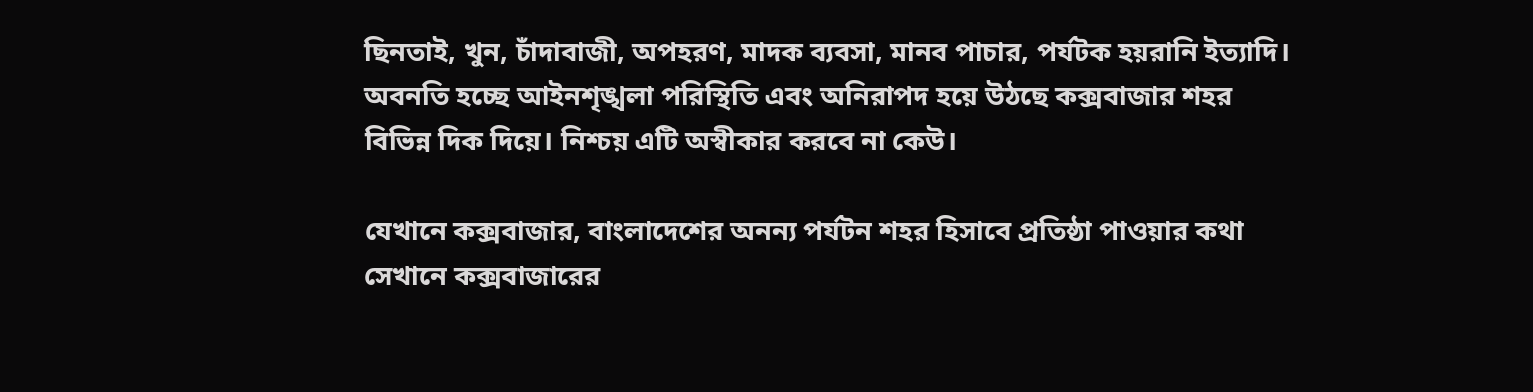ছিনতাই, খুন, চাঁদাবাজী, অপহরণ, মাদক ব্যবসা, মানব পাচার, পর্যটক হয়রানি ইত্যাদি। অবনতি হচ্ছে আইনশৃঙ্খলা পরিস্থিতি এবং অনিরাপদ হয়ে উঠছে কক্সবাজার শহর বিভিন্ন দিক দিয়ে। নিশ্চয় এটি অস্বীকার করবে না কেউ।

যেখানে কক্সবাজার, বাংলাদেশের অনন্য পর্যটন শহর হিসাবে প্রতিষ্ঠা পাওয়ার কথা সেখানে কক্সবাজারের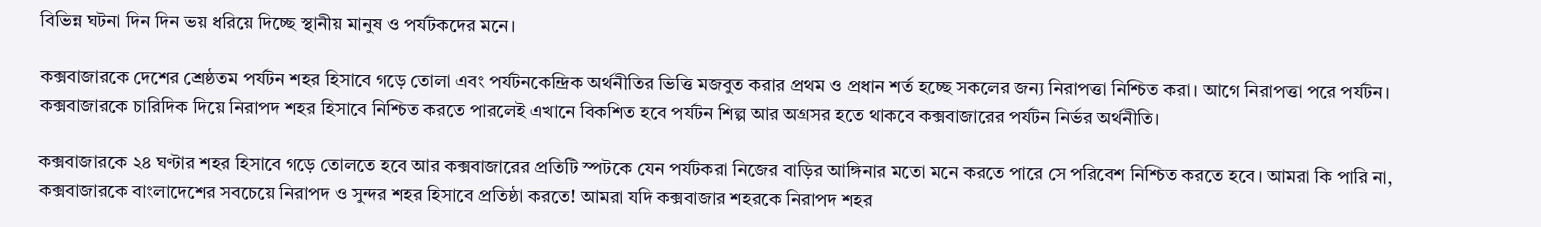বিভিন্ন ঘটনা দিন দিন ভয় ধরিয়ে দিচ্ছে স্থানীয় মানুষ ও পর্যটকদের মনে।

কক্সবাজারকে দেশের শ্রেষ্ঠতম পর্যটন শহর হিসাবে গড়ে তোলা এবং পর্যটনকেন্দ্রিক অর্থনীতির ভিত্তি মজবুত করার প্রথম ও প্রধান শর্ত হচ্ছে সকলের জন্য নিরাপত্তা নিশ্চিত করা। আগে নিরাপত্তা পরে পর্যটন। কক্সবাজারকে চারিদিক দিয়ে নিরাপদ শহর হিসাবে নিশ্চিত করতে পারলেই এখানে বিকশিত হবে পর্যটন শিল্প আর অগ্রসর হতে থাকবে কক্সবাজারের পর্যটন নির্ভর অর্থনীতি।

কক্সবাজারকে ২৪ ঘণ্টার শহর হিসাবে গড়ে তোলতে হবে আর কক্সবাজারের প্রতিটি স্পটকে যেন পর্যটকরা নিজের বাড়ির আঙ্গিনার মতো মনে করতে পারে সে পরিবেশ নিশ্চিত করতে হবে। আমরা কি পারি না, কক্সবাজারকে বাংলাদেশের সবচেয়ে নিরাপদ ও সুন্দর শহর হিসাবে প্রতিষ্ঠা করতে! আমরা যদি কক্সবাজার শহরকে নিরাপদ শহর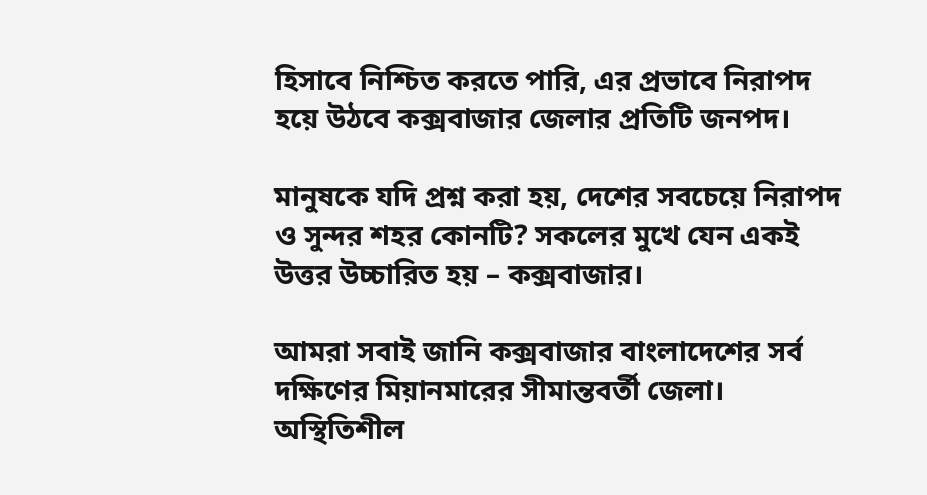হিসাবে নিশ্চিত করতে পারি, এর প্রভাবে নিরাপদ হয়ে উঠবে কক্সবাজার জেলার প্রতিটি জনপদ।

মানুষকে যদি প্রশ্ন করা হয়, দেশের সবচেয়ে নিরাপদ ও সুন্দর শহর কোনটি? সকলের মুখে যেন একই উত্তর উচ্চারিত হয় – কক্সবাজার।

আমরা সবাই জানি কক্সবাজার বাংলাদেশের সর্ব দক্ষিণের মিয়ানমারের সীমান্তবর্তী জেলা। অস্থিতিশীল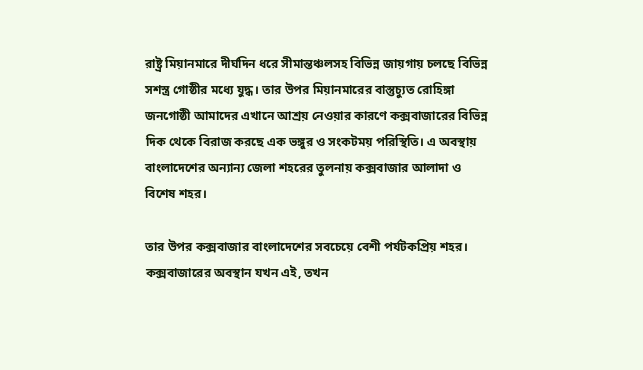রাষ্ট্র মিয়ানমারে দীর্ঘদিন ধরে সীমান্তঞ্চলসহ বিভিন্ন জায়গায় চলছে বিভিন্ন সশস্ত্র গোষ্ঠীর মধ্যে যুদ্ধ। তার উপর মিয়ানমারের বাস্তুচ্যুত রোহিঙ্গা জনগোষ্ঠী আমাদের এখানে আশ্রয় নেওয়ার কারণে কক্সবাজারের বিভিন্ন দিক থেকে বিরাজ করছে এক ভঙ্গুর ও সংকটময় পরিস্থিতি। এ অবস্থায় বাংলাদেশের অন্যান্য জেলা শহরের তুলনায় কক্সবাজার আলাদা ও বিশেষ শহর।

তার উপর কক্সবাজার বাংলাদেশের সবচেয়ে বেশী পর্যটকপ্রিয় শহর। কক্সবাজারের অবস্থান যখন এই, তখন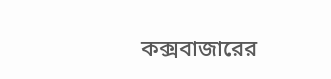কক্সবাজারের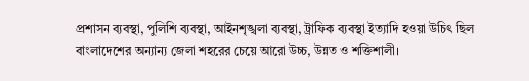প্রশাসন ব্যবস্থা, পুলিশি ব্যবস্থা, আইনশৃঙ্খলা ব্যবস্থা, ট্রাফিক ব্যবস্থা ইত্যাদি হওয়া উচিৎ ছিল বাংলাদেশের অন্যান্য জেলা শহরের চেয়ে আরো উচ্চ, উন্নত ও শক্তিশালী।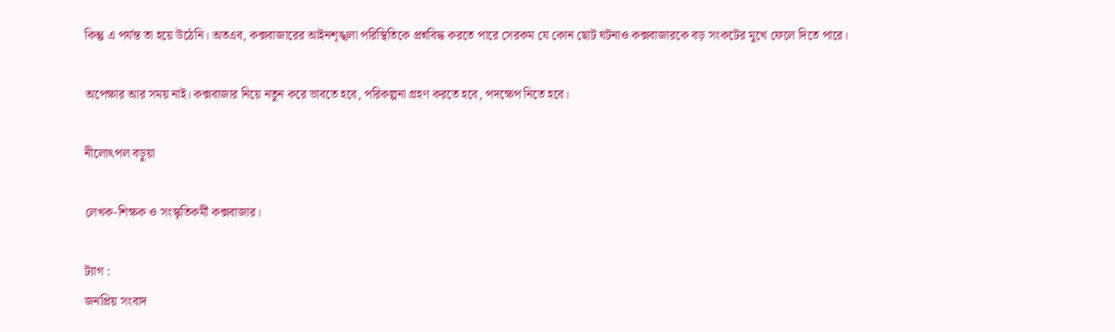কিন্তু এ পর্যন্ত তা হয়ে উঠেনি। অতএব, কক্সবাজারের আইনশৃঙ্খলা পরিস্থিতিকে প্রশ্নবিদ্ধ করতে পারে সেরকম যে কোন ছোট ঘটনাও কক্সবাজারকে বড় সংকটের মুখে ফেলে দিতে পারে।

অপেক্ষার আর সময় নাই। কক্সবাজার নিয়ে নতুন করে ভাবতে হবে, পরিকল্পনা গ্রহণ করতে হবে, পদক্ষেপ নিতে হবে।

নীলোৎপল বড়ুয়া

লেখক-শিক্ষক ও সংস্কৃতিকর্মী কক্সবাজার।

ট্যাগ :
জনপ্রিয় সংবাদ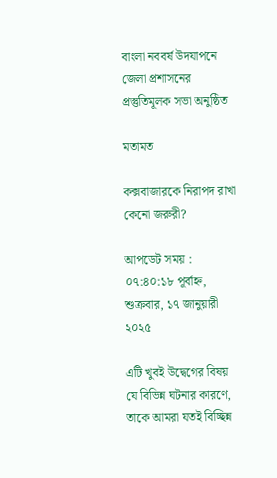বাংলা নববর্ষ উদযাপনে জেলা প্রশাসনের প্রস্তুতিমূলক সভা অনুষ্ঠিত

মতামত

কক্সবাজারকে নিরাপদ রাখা কেনো জরুরী?

আপডেট সময় : ০৭:৪০:১৮ পূর্বাহ্ন, শুক্রবার, ১৭ জানুয়ারী ২০২৫

এটি খুবই উদ্বেগের বিষয় যে বিভিন্ন ঘটনার কারণে, তাকে আমরা যতই বিচ্ছিন্ন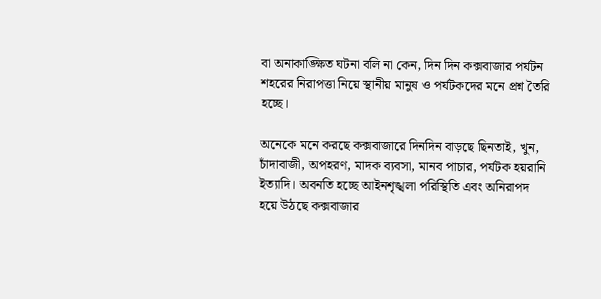বা অনাকাঙ্ক্ষিত ঘটনা বলি না কেন, দিন দিন কক্সবাজার পর্যটন শহরের নিরাপত্তা নিয়ে স্থানীয় মানুষ ও পর্যটকদের মনে প্রশ্ন তৈরি হচ্ছে।

অনেকে মনে করছে কক্সবাজারে দিনদিন বাড়ছে ছিনতাই, খুন, চাঁদাবাজী, অপহরণ, মাদক ব্যবসা, মানব পাচার, পর্যটক হয়রানি ইত্যাদি। অবনতি হচ্ছে আইনশৃঙ্খলা পরিস্থিতি এবং অনিরাপদ হয়ে উঠছে কক্সবাজার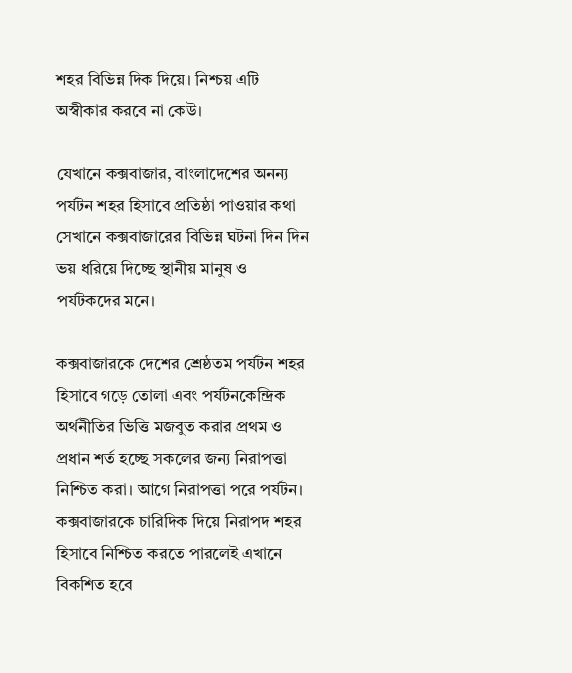শহর বিভিন্ন দিক দিয়ে। নিশ্চয় এটি অস্বীকার করবে না কেউ।

যেখানে কক্সবাজার, বাংলাদেশের অনন্য পর্যটন শহর হিসাবে প্রতিষ্ঠা পাওয়ার কথা সেখানে কক্সবাজারের বিভিন্ন ঘটনা দিন দিন ভয় ধরিয়ে দিচ্ছে স্থানীয় মানুষ ও পর্যটকদের মনে।

কক্সবাজারকে দেশের শ্রেষ্ঠতম পর্যটন শহর হিসাবে গড়ে তোলা এবং পর্যটনকেন্দ্রিক অর্থনীতির ভিত্তি মজবুত করার প্রথম ও প্রধান শর্ত হচ্ছে সকলের জন্য নিরাপত্তা নিশ্চিত করা। আগে নিরাপত্তা পরে পর্যটন। কক্সবাজারকে চারিদিক দিয়ে নিরাপদ শহর হিসাবে নিশ্চিত করতে পারলেই এখানে বিকশিত হবে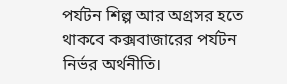পর্যটন শিল্প আর অগ্রসর হতে থাকবে কক্সবাজারের পর্যটন নির্ভর অর্থনীতি।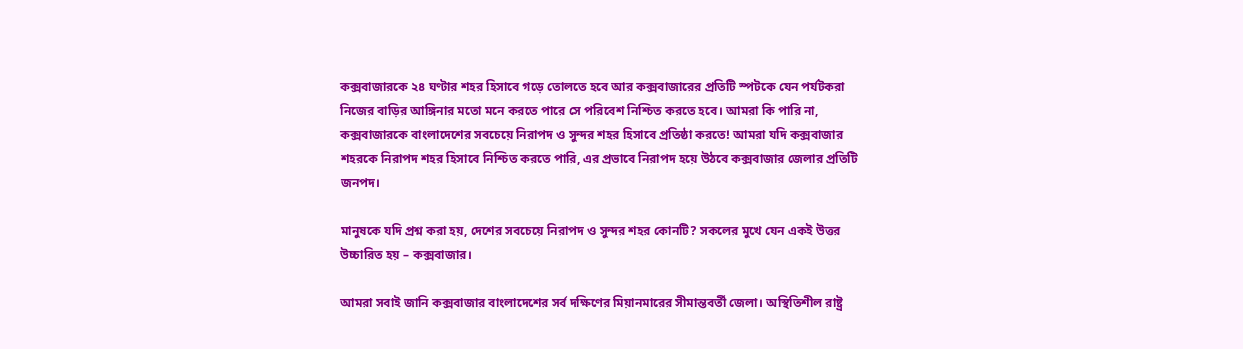কক্সবাজারকে ২৪ ঘণ্টার শহর হিসাবে গড়ে তোলতে হবে আর কক্সবাজারের প্রতিটি স্পটকে যেন পর্যটকরা নিজের বাড়ির আঙ্গিনার মতো মনে করতে পারে সে পরিবেশ নিশ্চিত করতে হবে। আমরা কি পারি না, কক্সবাজারকে বাংলাদেশের সবচেয়ে নিরাপদ ও সুন্দর শহর হিসাবে প্রতিষ্ঠা করতে! আমরা যদি কক্সবাজার শহরকে নিরাপদ শহর হিসাবে নিশ্চিত করতে পারি, এর প্রভাবে নিরাপদ হয়ে উঠবে কক্সবাজার জেলার প্রতিটি জনপদ।

মানুষকে যদি প্রশ্ন করা হয়, দেশের সবচেয়ে নিরাপদ ও সুন্দর শহর কোনটি? সকলের মুখে যেন একই উত্তর উচ্চারিত হয় – কক্সবাজার।

আমরা সবাই জানি কক্সবাজার বাংলাদেশের সর্ব দক্ষিণের মিয়ানমারের সীমান্তবর্তী জেলা। অস্থিতিশীল রাষ্ট্র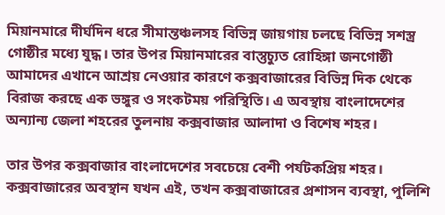মিয়ানমারে দীর্ঘদিন ধরে সীমান্তঞ্চলসহ বিভিন্ন জায়গায় চলছে বিভিন্ন সশস্ত্র গোষ্ঠীর মধ্যে যুদ্ধ। তার উপর মিয়ানমারের বাস্তুচ্যুত রোহিঙ্গা জনগোষ্ঠী আমাদের এখানে আশ্রয় নেওয়ার কারণে কক্সবাজারের বিভিন্ন দিক থেকে বিরাজ করছে এক ভঙ্গুর ও সংকটময় পরিস্থিতি। এ অবস্থায় বাংলাদেশের অন্যান্য জেলা শহরের তুলনায় কক্সবাজার আলাদা ও বিশেষ শহর।

তার উপর কক্সবাজার বাংলাদেশের সবচেয়ে বেশী পর্যটকপ্রিয় শহর। কক্সবাজারের অবস্থান যখন এই, তখন কক্সবাজারের প্রশাসন ব্যবস্থা, পুলিশি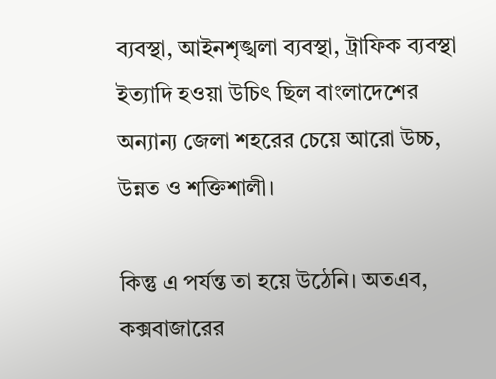ব্যবস্থা, আইনশৃঙ্খলা ব্যবস্থা, ট্রাফিক ব্যবস্থা ইত্যাদি হওয়া উচিৎ ছিল বাংলাদেশের অন্যান্য জেলা শহরের চেয়ে আরো উচ্চ, উন্নত ও শক্তিশালী।

কিন্তু এ পর্যন্ত তা হয়ে উঠেনি। অতএব, কক্সবাজারের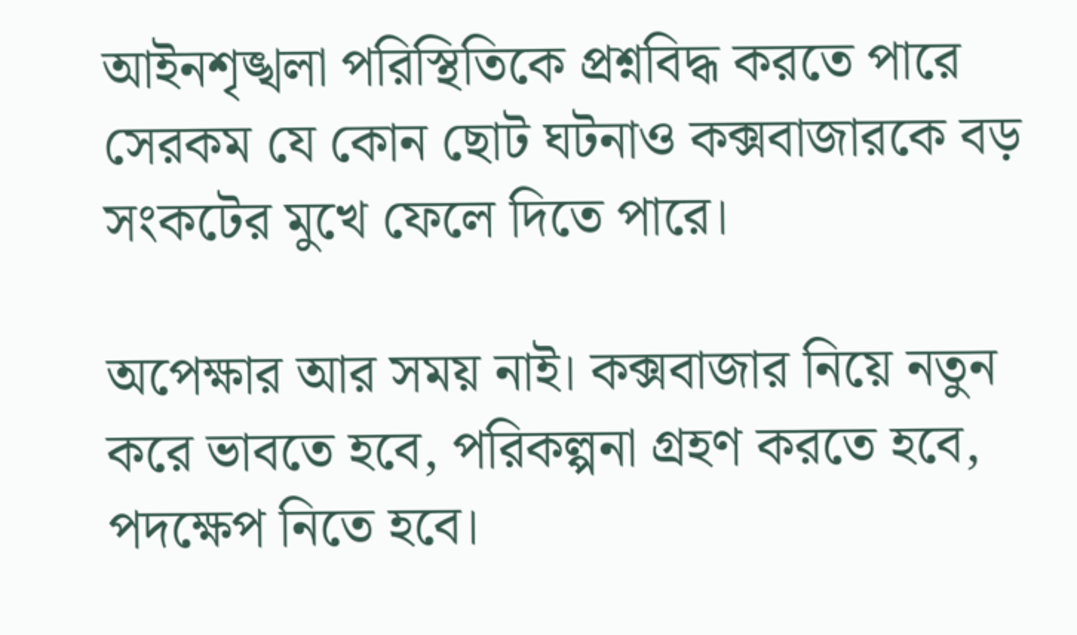আইনশৃঙ্খলা পরিস্থিতিকে প্রশ্নবিদ্ধ করতে পারে সেরকম যে কোন ছোট ঘটনাও কক্সবাজারকে বড় সংকটের মুখে ফেলে দিতে পারে।

অপেক্ষার আর সময় নাই। কক্সবাজার নিয়ে নতুন করে ভাবতে হবে, পরিকল্পনা গ্রহণ করতে হবে, পদক্ষেপ নিতে হবে।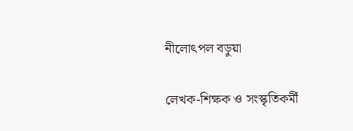নীলোৎপল বড়ুয়া

লেখক-শিক্ষক ও সংস্কৃতিকর্মী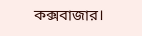কক্সবাজার।